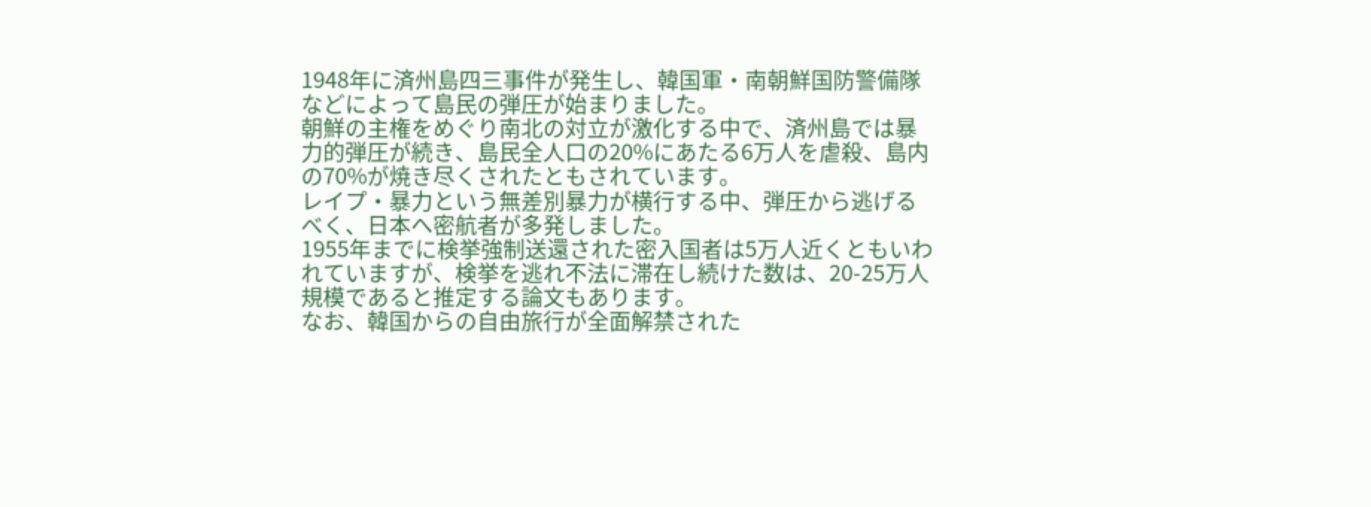1948年に済州島四三事件が発生し、韓国軍・南朝鮮国防警備隊などによって島民の弾圧が始まりました。
朝鮮の主権をめぐり南北の対立が激化する中で、済州島では暴力的弾圧が続き、島民全人口の20%にあたる6万人を虐殺、島内の70%が焼き尽くされたともされています。
レイプ・暴力という無差別暴力が横行する中、弾圧から逃げるべく、日本へ密航者が多発しました。
1955年までに検挙強制送還された密入国者は5万人近くともいわれていますが、検挙を逃れ不法に滞在し続けた数は、20-25万人規模であると推定する論文もあります。
なお、韓国からの自由旅行が全面解禁された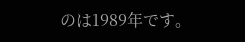のは1989年です。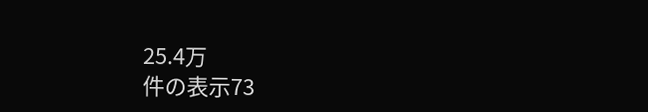25.4万
件の表示73